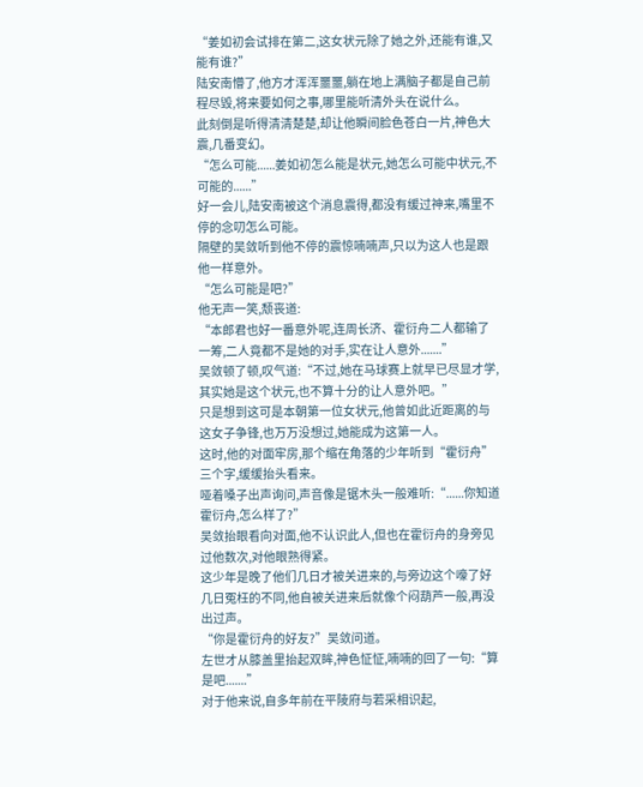“姜如初会试排在第二,这女状元除了她之外,还能有谁,又能有谁?”
陆安南懵了,他方才浑浑噩噩,躺在地上满脑子都是自己前程尽毁,将来要如何之事,哪里能听清外头在说什么。
此刻倒是听得清清楚楚,却让他瞬间脸色苍白一片,神色大震,几番变幻。
“怎么可能......姜如初怎么能是状元,她怎么可能中状元,不可能的......”
好一会儿,陆安南被这个消息震得,都没有缓过神来,嘴里不停的念叨怎么可能。
隔壁的吴敛听到他不停的震惊喃喃声,只以为这人也是跟他一样意外。
“怎么可能是吧?”
他无声一笑,颓丧道:
“本郎君也好一番意外呢,连周长济、霍衍舟二人都输了一筹,二人竟都不是她的对手,实在让人意外.......”
吴敛顿了顿,叹气道:“不过,她在马球赛上就早已尽显才学,其实她是这个状元,也不算十分的让人意外吧。”
只是想到这可是本朝第一位女状元,他曾如此近距离的与这女子争锋,也万万没想过,她能成为这第一人。
这时,他的对面牢房,那个缩在角落的少年听到“霍衍舟”三个字,缓缓抬头看来。
哑着嗓子出声询问,声音像是锯木头一般难听:“......你知道霍衍舟,怎么样了?”
吴敛抬眼看向对面,他不认识此人,但也在霍衍舟的身旁见过他数次,对他眼熟得紧。
这少年是晚了他们几日才被关进来的,与旁边这个嚎了好几日冤枉的不同,他自被关进来后就像个闷葫芦一般,再没出过声。
“你是霍衍舟的好友?”吴敛问道。
左世才从膝盖里抬起双眸,神色怔怔,喃喃的回了一句:“算是吧.......”
对于他来说,自多年前在平陵府与若采相识起,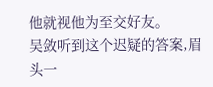他就视他为至交好友。
吴敛听到这个迟疑的答案,眉头一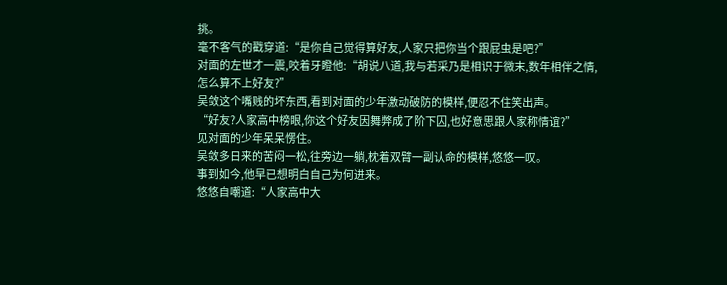挑。
毫不客气的戳穿道:“是你自己觉得算好友,人家只把你当个跟屁虫是吧?”
对面的左世才一震,咬着牙瞪他:“胡说八道,我与若采乃是相识于微末,数年相伴之情,怎么算不上好友?”
吴敛这个嘴贱的坏东西,看到对面的少年激动破防的模样,便忍不住笑出声。
“好友?人家高中榜眼,你这个好友因舞弊成了阶下囚,也好意思跟人家称情谊?”
见对面的少年呆呆愣住。
吴敛多日来的苦闷一松,往旁边一躺,枕着双臂一副认命的模样,悠悠一叹。
事到如今,他早已想明白自己为何进来。
悠悠自嘲道:“人家高中大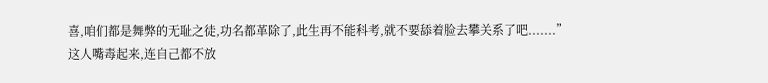喜,咱们都是舞弊的无耻之徒,功名都革除了,此生再不能科考,就不要舔着脸去攀关系了吧.......”
这人嘴毒起来,连自己都不放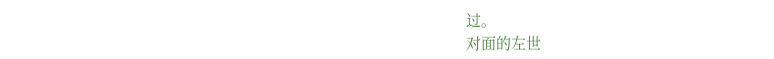过。
对面的左世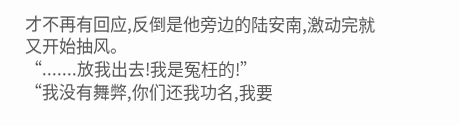才不再有回应,反倒是他旁边的陆安南,激动完就又开始抽风。
“.......放我出去!我是冤枉的!”
“我没有舞弊,你们还我功名,我要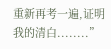重新再考一遍,证明我的清白........”